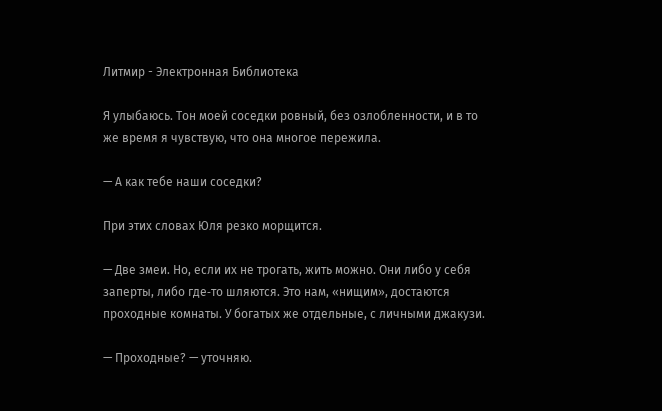Литмир - Электронная Библиотека

Я улыбаюсь. Тон моей соседки ровный, без озлобленности, и в то же время я чувствую, что она многое пережила.

— А как тебе наши соседки?

При этих словах Юля резко морщится.

— Две змеи. Но, если их не трогать, жить можно. Они либо у себя заперты, либо где‑то шляются. Это нам, «нищим», достаются проходные комнаты. У богатых же отдельные, с личными джакузи.

— Проходные? — уточняю.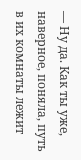— Ну да. Как ты уже, наверное, поняла, путь в их комнаты лежит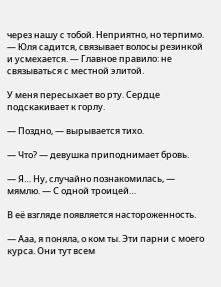через нашу с тобой. Неприятно, но терпимо. — Юля садится, связывает волосы резинкой и усмехается. — Главное правило: не связываться с местной элитой.

У меня пересыхает во рту. Сердце подскакивает к горлу.

— Поздно, — вырывается тихо.

— Что? — девушка приподнимает бровь.

— Я… Ну, случайно познакомилась, — мямлю. — С одной троицей…

В её взгляде появляется настороженность.

— Ааа, я поняла, о ком ты. Эти парни с моего курса. Они тут всем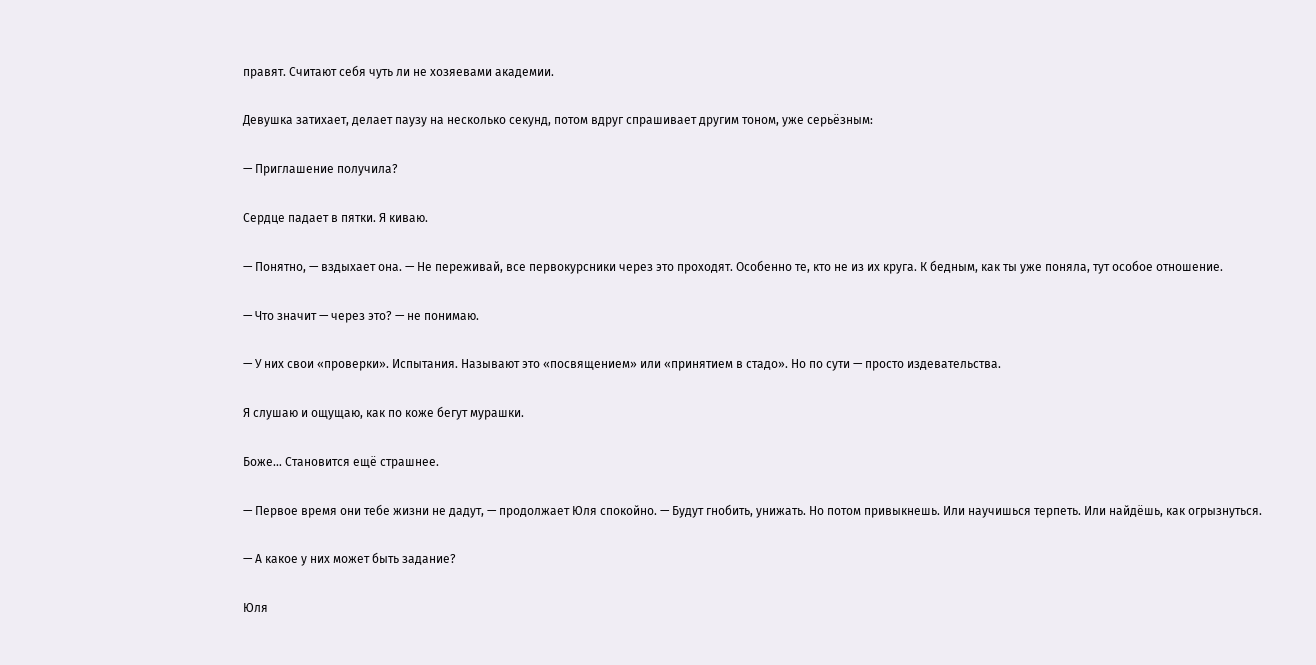правят. Считают себя чуть ли не хозяевами академии.

Девушка затихает, делает паузу на несколько секунд, потом вдруг спрашивает другим тоном, уже серьёзным:

— Приглашение получила?

Сердце падает в пятки. Я киваю.

— Понятно, — вздыхает она. — Не переживай, все первокурсники через это проходят. Особенно те, кто не из их круга. К бедным, как ты уже поняла, тут особое отношение.

— Что значит — через это? — не понимаю.

— У них свои «проверки». Испытания. Называют это «посвящением» или «принятием в стадо». Но по сути — просто издевательства.

Я слушаю и ощущаю, как по коже бегут мурашки.

Боже… Становится ещё страшнее.

— Первое время они тебе жизни не дадут, — продолжает Юля спокойно. — Будут гнобить, унижать. Но потом привыкнешь. Или научишься терпеть. Или найдёшь, как огрызнуться.

— А какое у них может быть задание?

Юля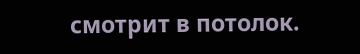смотрит в потолок.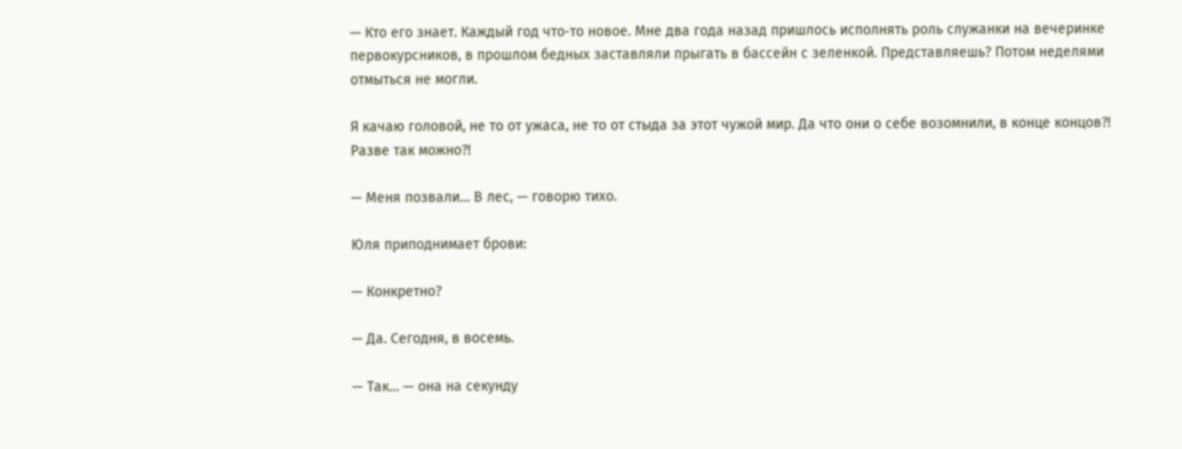— Кто его знает. Каждый год что‑то новое. Мне два года назад пришлось исполнять роль служанки на вечеринке первокурсников, в прошлом бедных заставляли прыгать в бассейн с зеленкой. Представляешь? Потом неделями отмыться не могли.

Я качаю головой, не то от ужаса, не то от стыда за этот чужой мир. Да что они о себе возомнили, в конце концов?! Разве так можно?!

— Меня позвали… В лес, — говорю тихо.

Юля приподнимает брови:

— Конкретно?

— Да. Сегодня, в восемь.

— Так… — она на секунду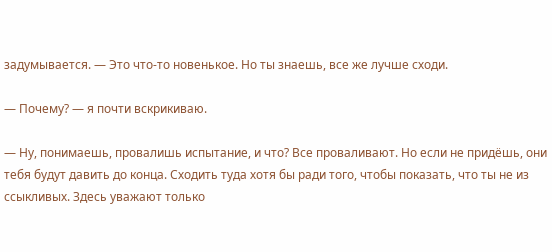задумывается. — Это что-то новенькое. Но ты знаешь, все же лучше сходи.

— Почему? — я почти вскрикиваю.

— Ну, понимаешь, провалишь испытание, и что? Все проваливают. Но если не придёшь, они тебя будут давить до конца. Сходить туда хотя бы ради того, чтобы показать, что ты не из ссыкливых. Здесь уважают только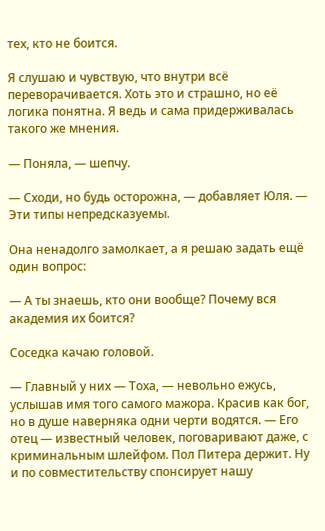тех, кто не боится.

Я слушаю и чувствую, что внутри всё переворачивается. Хоть это и страшно, но её логика понятна. Я ведь и сама придерживалась такого же мнения.

— Поняла, — шепчу.

— Сходи, но будь осторожна, — добавляет Юля. — Эти типы непредсказуемы.

Она ненадолго замолкает, а я решаю задать ещё один вопрос:

— А ты знаешь, кто они вообще? Почему вся академия их боится?

Соседка качаю головой.

— Главный у них — Тоха, — невольно ежусь, услышав имя того самого мажора. Красив как бог, но в душе наверняка одни черти водятся. — Его отец — известный человек, поговаривают даже, с криминальным шлейфом. Пол Питера держит. Ну и по совместительству спонсирует нашу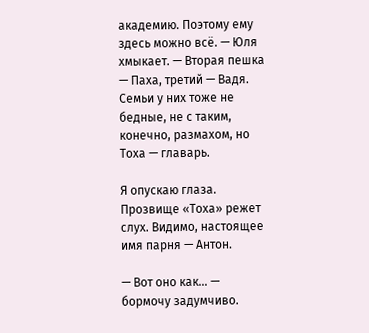академию. Поэтому ему здесь можно всё. — Юля хмыкает. — Вторая пешка — Паха, третий — Вадя. Семьи у них тоже не бедные, не с таким, конечно, размахом, но Тоха — главарь.

Я опускаю глаза. Прозвище «Тоха» режет слух. Видимо, настоящее имя парня — Антон.

— Вот оно как… — бормочу задумчиво.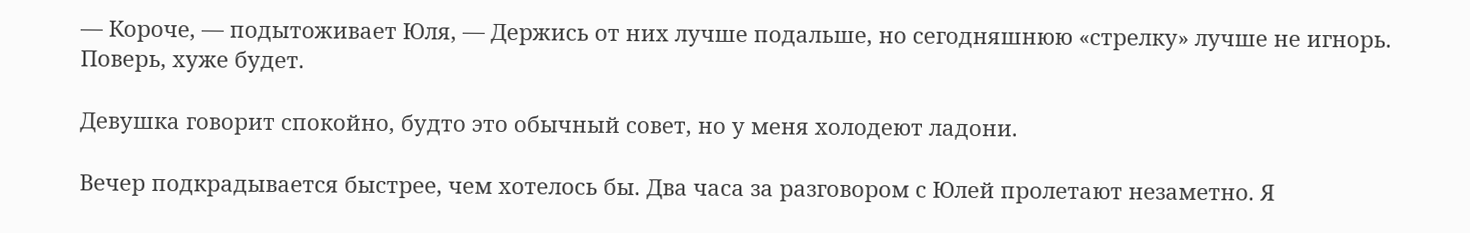— Короче, — подытоживает Юля, — Держись от них лучше подальше, но сегодняшнюю «стрелку» лучше не игнорь. Поверь, хуже будет.

Девушка говорит спокойно, будто это обычный совет, но у меня холодеют ладони.

Вечер подкрадывается быстрее, чем хотелось бы. Два часа за разговором с Юлей пролетают незаметно. Я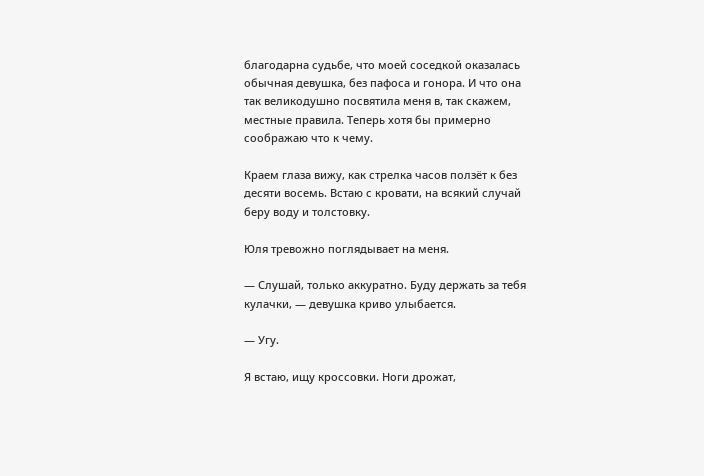благодарна судьбе, что моей соседкой оказалась обычная девушка, без пафоса и гонора. И что она так великодушно посвятила меня в, так скажем, местные правила. Теперь хотя бы примерно соображаю что к чему.

Краем глаза вижу, как стрелка часов ползёт к без десяти восемь. Встаю с кровати, на всякий случай беру воду и толстовку.

Юля тревожно поглядывает на меня.

— Слушай, только аккуратно. Буду держать за тебя кулачки, — девушка криво улыбается.

— Угу.

Я встаю, ищу кроссовки. Ноги дрожат,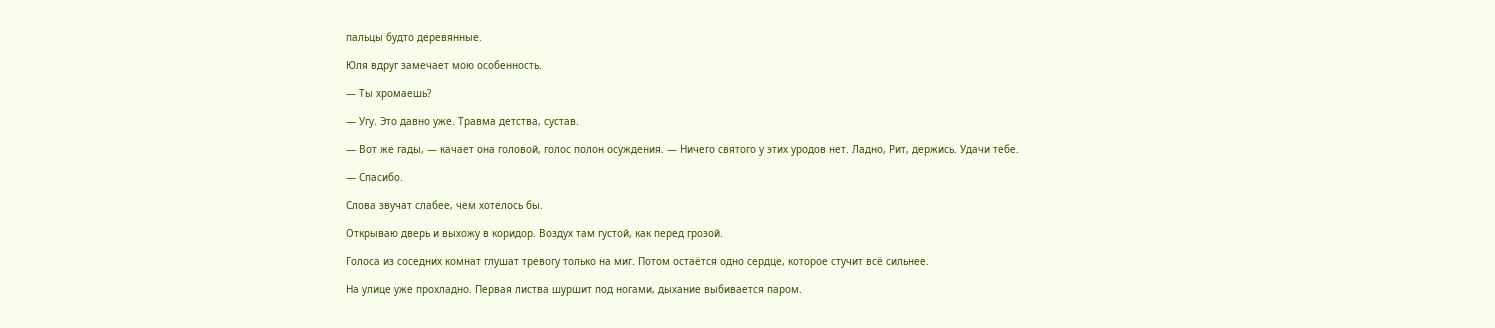пальцы будто деревянные.

Юля вдруг замечает мою особенность.

— Ты хромаешь?

— Угу. Это давно уже. Травма детства, сустав.

— Вот же гады, — качает она головой, голос полон осуждения. — Ничего святого у этих уродов нет. Ладно, Рит, держись. Удачи тебе.

— Спасибо.

Слова звучат слабее, чем хотелось бы.

Открываю дверь и выхожу в коридор. Воздух там густой, как перед грозой.

Голоса из соседних комнат глушат тревогу только на миг. Потом остаётся одно сердце, которое стучит всё сильнее.

На улице уже прохладно. Первая листва шуршит под ногами, дыхание выбивается паром.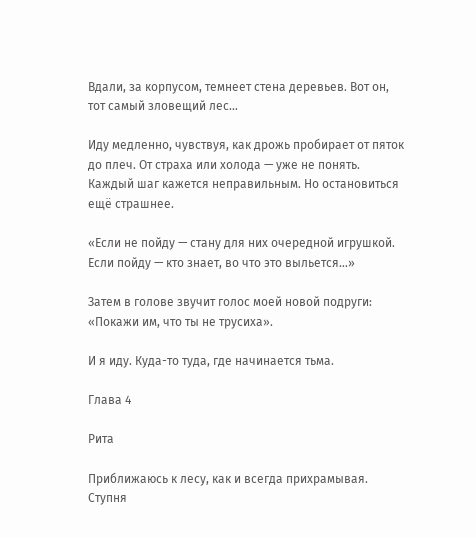Вдали, за корпусом, темнеет стена деревьев. Вот он, тот самый зловещий лес…

Иду медленно, чувствуя, как дрожь пробирает от пяток до плеч. От страха или холода — уже не понять. Каждый шаг кажется неправильным. Но остановиться ещё страшнее.

«Если не пойду — стану для них очередной игрушкой. Если пойду — кто знает, во что это выльется…»

Затем в голове звучит голос моей новой подруги: «Покажи им, что ты не трусиха».

И я иду. Куда-то туда, где начинается тьма.

Глава 4

Рита

Приближаюсь к лесу, как и всегда прихрамывая. Ступня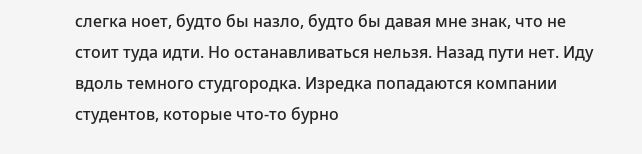слегка ноет, будто бы назло, будто бы давая мне знак, что не стоит туда идти. Но останавливаться нельзя. Назад пути нет. Иду вдоль темного студгородка. Изредка попадаются компании студентов, которые что-то бурно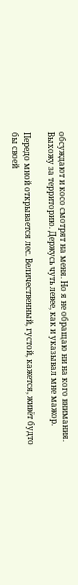обсуждают и косо смотрят на меня. Но я не обращаю ни на кого внимания. Выхожу за территорию. Держусь чуть левее, как и указывал мне мажор.

Передо мной открывается лес. Величественный, густой, кажется, живёт будто бы своей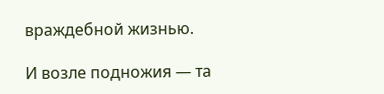враждебной жизнью.

И возле подножия — та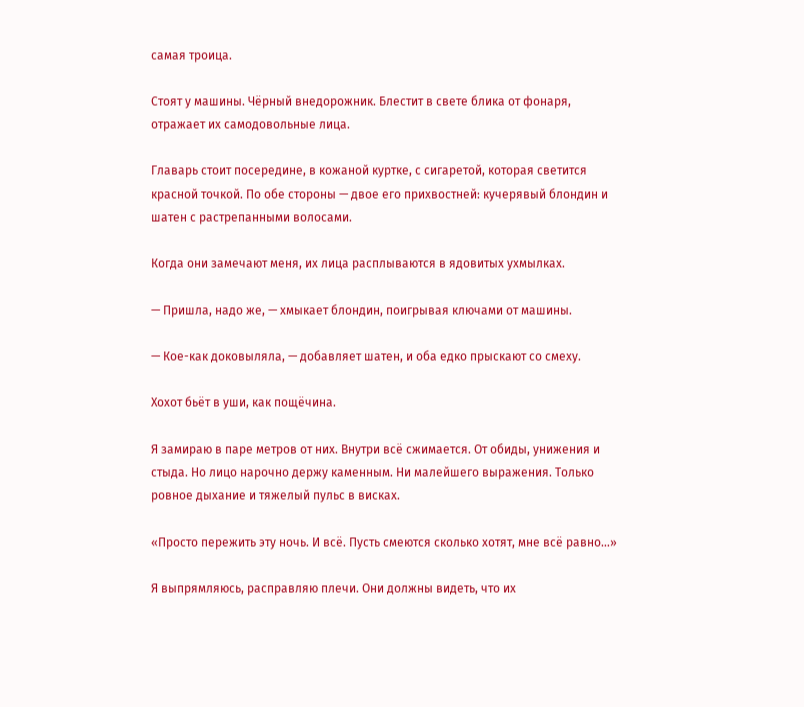самая троица.

Стоят у машины. Чёрный внедорожник. Блестит в свете блика от фонаря, отражает их самодовольные лица.

Главарь стоит посередине, в кожаной куртке, с сигаретой, которая светится красной точкой. По обе стороны — двое его прихвостней: кучерявый блондин и шатен с растрепанными волосами.

Когда они замечают меня, их лица расплываются в ядовитых ухмылках.

— Пришла, надо же, — хмыкает блондин, поигрывая ключами от машины.

— Кое-как доковыляла, — добавляет шатен, и оба едко прыскают со смеху.

Хохот бьёт в уши, как пощёчина.

Я замираю в паре метров от них. Внутри всё сжимается. От обиды, унижения и стыда. Но лицо нарочно держу каменным. Ни малейшего выражения. Только ровное дыхание и тяжелый пульс в висках.

«Просто пережить эту ночь. И всё. Пусть смеются сколько хотят, мне всё равно…»

Я выпрямляюсь, расправляю плечи. Они должны видеть, что их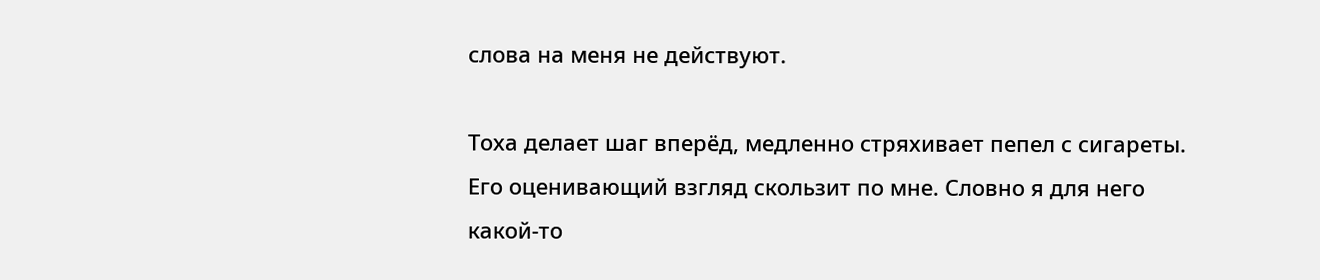слова на меня не действуют.

Тоха делает шаг вперёд, медленно стряхивает пепел с сигареты. Его оценивающий взгляд скользит по мне. Словно я для него какой-то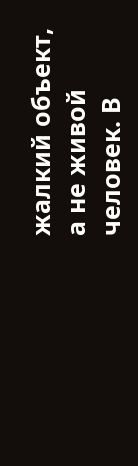жалкий объект, а не живой человек. В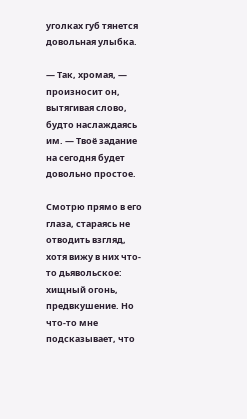уголках губ тянется довольная улыбка.

— Так, хромая, — произносит он, вытягивая слово, будто наслаждаясь им. — Твоё задание на сегодня будет довольно простое.

Смотрю прямо в его глаза, стараясь не отводить взгляд, хотя вижу в них что-то дьявольское: хищный огонь, предвкушение. Но что-то мне подсказывает, что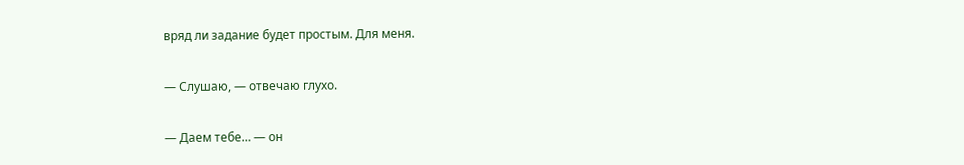вряд ли задание будет простым. Для меня.

— Слушаю, — отвечаю глухо.

— Даем тебе… — он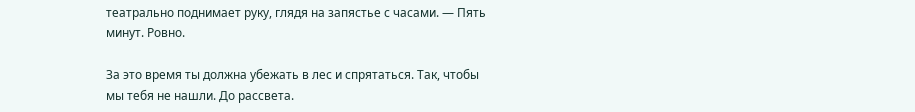театрально поднимает руку, глядя на запястье с часами. — Пять минут. Ровно.

За это время ты должна убежать в лес и спрятаться. Так, чтобы мы тебя не нашли. До рассвета.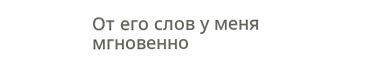От его слов у меня мгновенно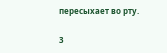пересыхает во рту.

3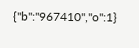{"b":"967410","o":1}